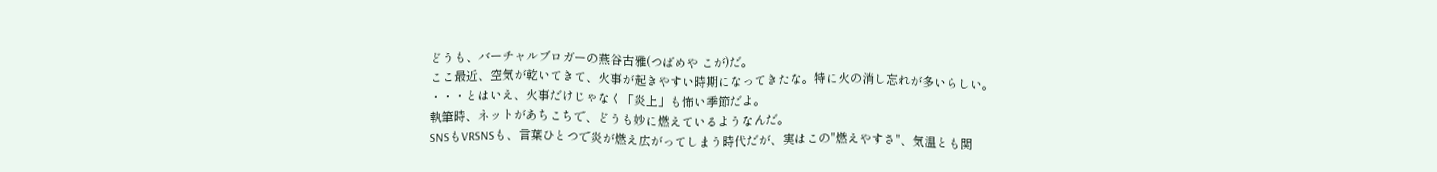どうも、バーチャルブロガーの燕谷古雅(つばめや こが)だ。
ここ最近、空気が乾いてきて、火事が起きやすい時期になってきたな。特に火の消し忘れが多いらしい。
・・・とはいえ、火事だけじゃなく「炎上」も怖い季節だよ。
執筆時、ネットがあちこちで、どうも妙に燃えているようなんだ。
SNSもVRSNSも、言葉ひとつで炎が燃え広がってしまう時代だが、実はこの"燃えやすさ"、気温とも関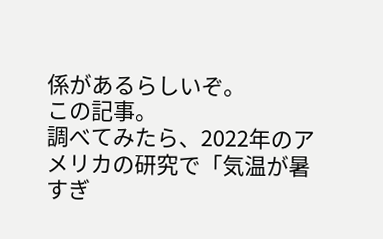係があるらしいぞ。
この記事。
調べてみたら、2022年のアメリカの研究で「気温が暑すぎ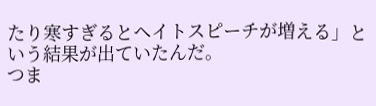たり寒すぎるとヘイトスピーチが増える」という結果が出ていたんだ。
つま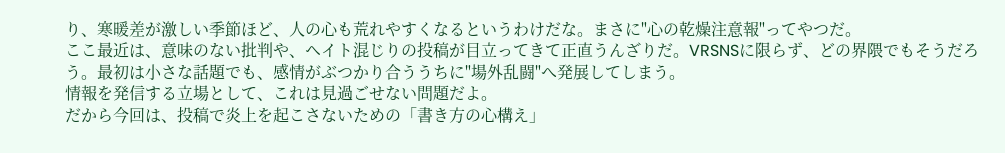り、寒暖差が激しい季節ほど、人の心も荒れやすくなるというわけだな。まさに"心の乾燥注意報"ってやつだ。
ここ最近は、意味のない批判や、ヘイト混じりの投稿が目立ってきて正直うんざりだ。VRSNSに限らず、どの界隈でもそうだろう。最初は小さな話題でも、感情がぶつかり合ううちに"場外乱闘"へ発展してしまう。
情報を発信する立場として、これは見過ごせない問題だよ。
だから今回は、投稿で炎上を起こさないための「書き方の心構え」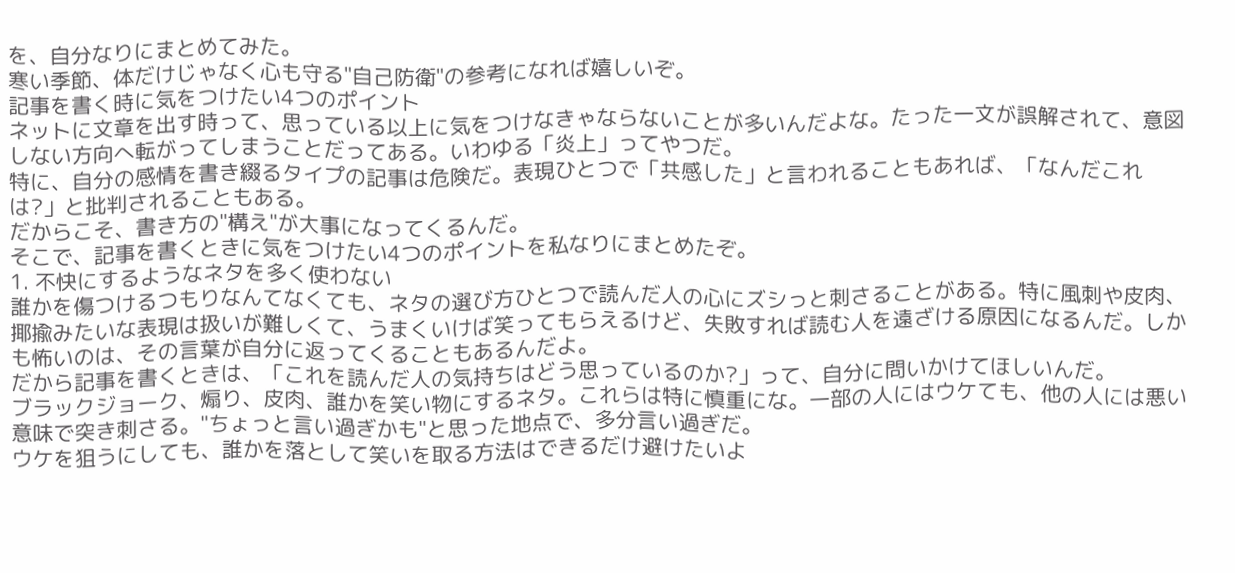を、自分なりにまとめてみた。
寒い季節、体だけじゃなく心も守る"自己防衛"の参考になれば嬉しいぞ。
記事を書く時に気をつけたい4つのポイント
ネットに文章を出す時って、思っている以上に気をつけなきゃならないことが多いんだよな。たった一文が誤解されて、意図しない方向へ転がってしまうことだってある。いわゆる「炎上」ってやつだ。
特に、自分の感情を書き綴るタイプの記事は危険だ。表現ひとつで「共感した」と言われることもあれば、「なんだこれは?」と批判されることもある。
だからこそ、書き方の"構え"が大事になってくるんだ。
そこで、記事を書くときに気をつけたい4つのポイントを私なりにまとめたぞ。
1. 不快にするようなネタを多く使わない
誰かを傷つけるつもりなんてなくても、ネタの選び方ひとつで読んだ人の心にズシっと刺さることがある。特に風刺や皮肉、揶揄みたいな表現は扱いが難しくて、うまくいけば笑ってもらえるけど、失敗すれば読む人を遠ざける原因になるんだ。しかも怖いのは、その言葉が自分に返ってくることもあるんだよ。
だから記事を書くときは、「これを読んだ人の気持ちはどう思っているのか?」って、自分に問いかけてほしいんだ。
ブラックジョーク、煽り、皮肉、誰かを笑い物にするネタ。これらは特に慎重にな。一部の人にはウケても、他の人には悪い意味で突き刺さる。"ちょっと言い過ぎかも"と思った地点で、多分言い過ぎだ。
ウケを狙うにしても、誰かを落として笑いを取る方法はできるだけ避けたいよ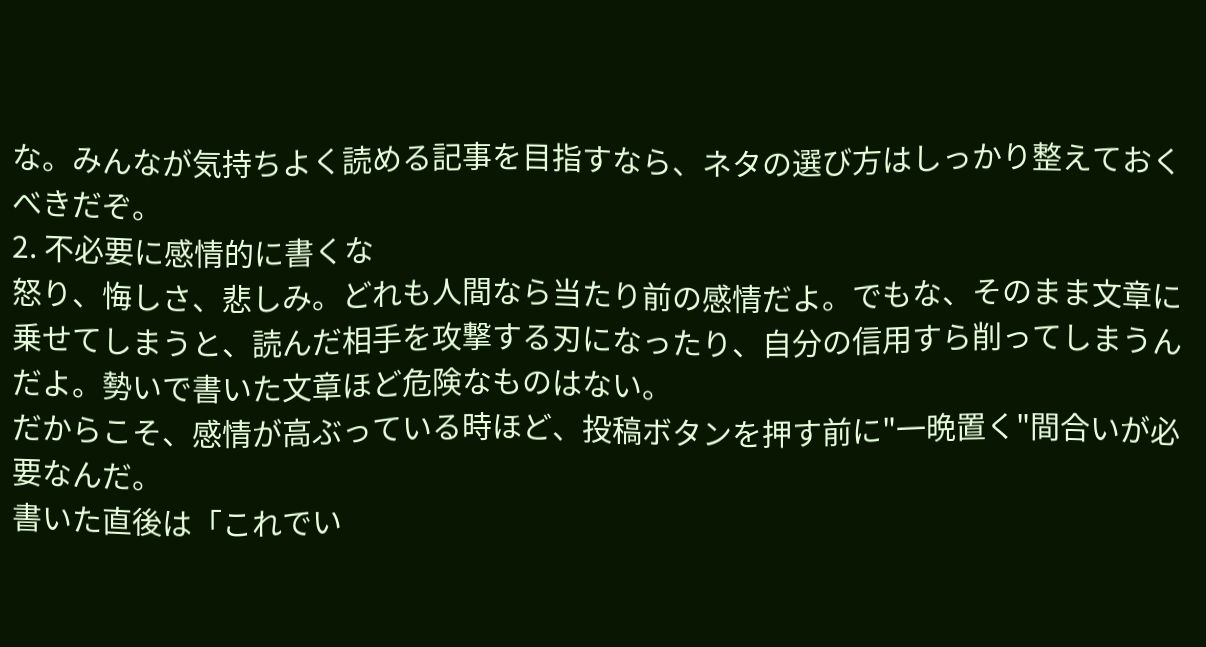な。みんなが気持ちよく読める記事を目指すなら、ネタの選び方はしっかり整えておくべきだぞ。
2. 不必要に感情的に書くな
怒り、悔しさ、悲しみ。どれも人間なら当たり前の感情だよ。でもな、そのまま文章に乗せてしまうと、読んだ相手を攻撃する刃になったり、自分の信用すら削ってしまうんだよ。勢いで書いた文章ほど危険なものはない。
だからこそ、感情が高ぶっている時ほど、投稿ボタンを押す前に"一晩置く"間合いが必要なんだ。
書いた直後は「これでい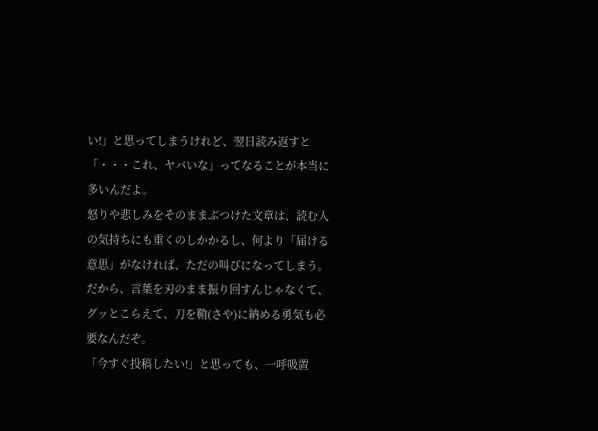い!」と思ってしまうけれど、翌日読み返すと「・・・これ、ヤバいな」ってなることが本当に多いんだよ。
怒りや悲しみをそのままぶつけた文章は、読む人の気持ちにも重くのしかかるし、何より「届ける意思」がなければ、ただの叫びになってしまう。
だから、言葉を刃のまま振り回すんじゃなくて、グッとこらえて、刀を鞘(さや)に納める勇気も必要なんだぞ。
「今すぐ投稿したい!」と思っても、一呼吸置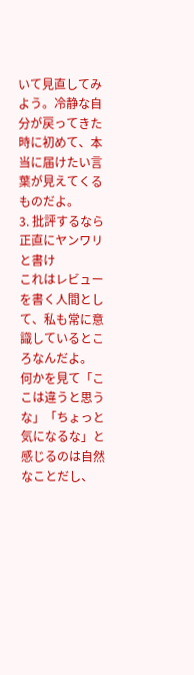いて見直してみよう。冷静な自分が戻ってきた時に初めて、本当に届けたい言葉が見えてくるものだよ。
3. 批評するなら正直にヤンワリと書け
これはレビューを書く人間として、私も常に意識しているところなんだよ。
何かを見て「ここは違うと思うな」「ちょっと気になるな」と感じるのは自然なことだし、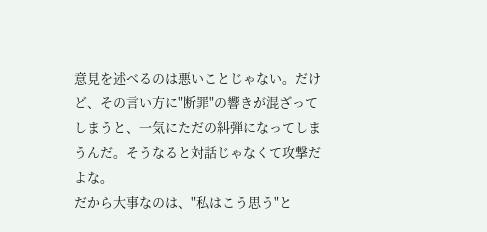意見を述べるのは悪いことじゃない。だけど、その言い方に"断罪"の響きが混ざってしまうと、一気にただの糾弾になってしまうんだ。そうなると対話じゃなくて攻撃だよな。
だから大事なのは、"私はこう思う"と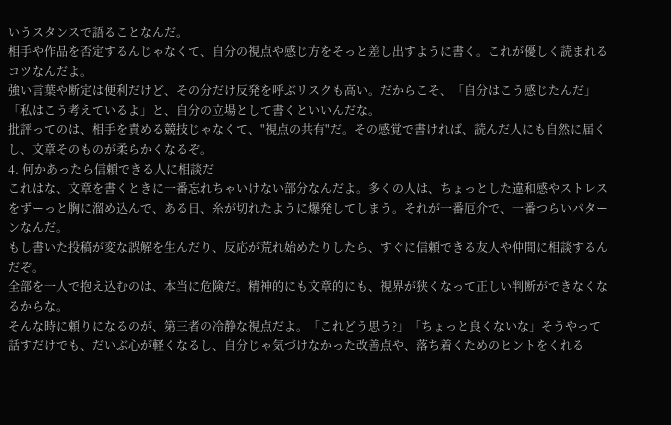いうスタンスで語ることなんだ。
相手や作品を否定するんじゃなくて、自分の視点や感じ方をそっと差し出すように書く。これが優しく読まれるコツなんだよ。
強い言葉や断定は便利だけど、その分だけ反発を呼ぶリスクも高い。だからこそ、「自分はこう感じたんだ」「私はこう考えているよ」と、自分の立場として書くといいんだな。
批評ってのは、相手を責める競技じゃなくて、"視点の共有"だ。その感覚で書ければ、読んだ人にも自然に届くし、文章そのものが柔らかくなるぞ。
4. 何かあったら信頼できる人に相談だ
これはな、文章を書くときに一番忘れちゃいけない部分なんだよ。多くの人は、ちょっとした違和感やストレスをずーっと胸に溜め込んで、ある日、糸が切れたように爆発してしまう。それが一番厄介で、一番つらいパターンなんだ。
もし書いた投稿が変な誤解を生んだり、反応が荒れ始めたりしたら、すぐに信頼できる友人や仲間に相談するんだぞ。
全部を一人で抱え込むのは、本当に危険だ。精神的にも文章的にも、視界が狭くなって正しい判断ができなくなるからな。
そんな時に頼りになるのが、第三者の冷静な視点だよ。「これどう思う?」「ちょっと良くないな」そうやって話すだけでも、だいぶ心が軽くなるし、自分じゃ気づけなかった改善点や、落ち着くためのヒントをくれる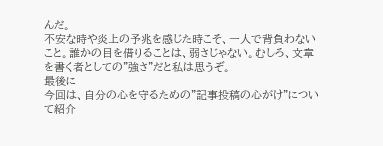んだ。
不安な時や炎上の予兆を感じた時こそ、一人で背負わないこと。誰かの目を借りることは、弱さじゃない。むしろ、文章を書く者としての"強さ"だと私は思うぞ。
最後に
今回は、自分の心を守るための"記事投稿の心がけ"について紹介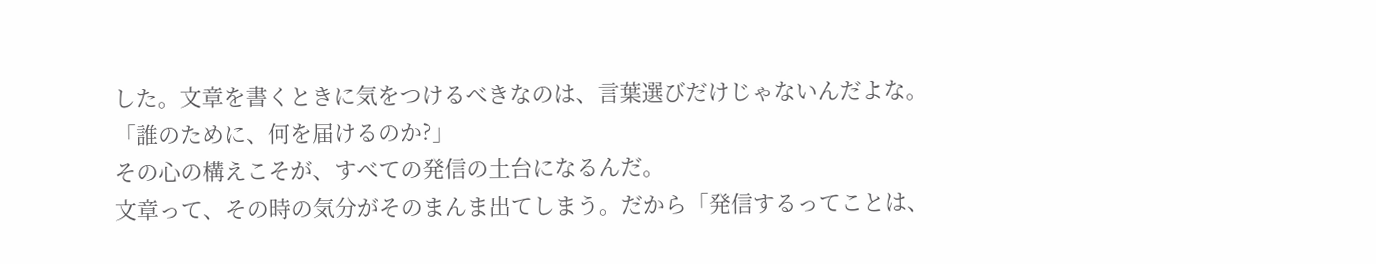した。文章を書くときに気をつけるべきなのは、言葉選びだけじゃないんだよな。
「誰のために、何を届けるのか?」
その心の構えこそが、すべての発信の土台になるんだ。
文章って、その時の気分がそのまんま出てしまう。だから「発信するってことは、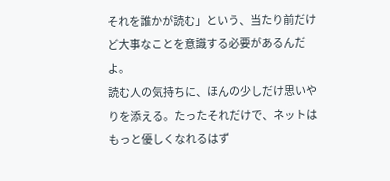それを誰かが読む」という、当たり前だけど大事なことを意識する必要があるんだよ。
読む人の気持ちに、ほんの少しだけ思いやりを添える。たったそれだけで、ネットはもっと優しくなれるはず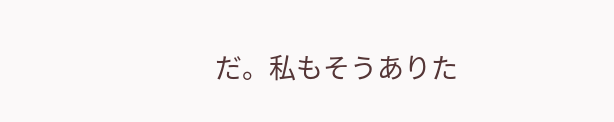だ。私もそうありた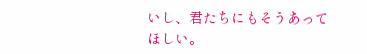いし、君たちにもそうあってほしい。